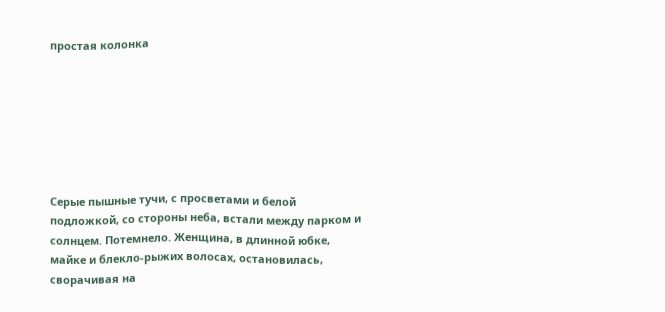простая колонка







Серые пышные тучи, с просветами и белой подложкой, со стороны неба, встали между парком и солнцем. Потемнело. Женщина, в длинной юбке, майке и блекло-рыжих волосах, остановилась, сворачивая на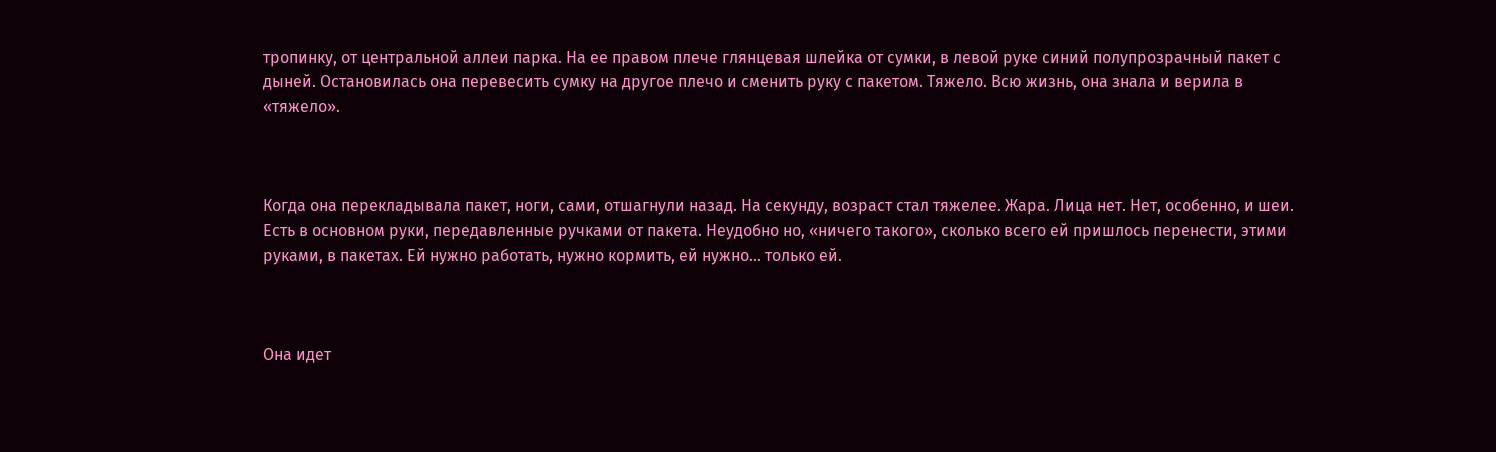тропинку, от центральной аллеи парка. На ее правом плече глянцевая шлейка от сумки, в левой руке синий полупрозрачный пакет с дыней. Остановилась она перевесить сумку на другое плечо и сменить руку с пакетом. Тяжело. Всю жизнь, она знала и верила в «тяжело».



Когда она перекладывала пакет, ноги, сами, отшагнули назад. На секунду, возраст стал тяжелее. Жара. Лица нет. Нет, особенно, и шеи. Есть в основном руки, передавленные ручками от пакета. Неудобно но, «ничего такого», сколько всего ей пришлось перенести, этими руками, в пакетах. Ей нужно работать, нужно кормить, ей нужно… только ей.



Она идет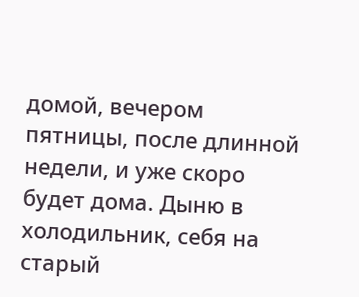домой, вечером пятницы, после длинной недели, и уже скоро будет дома. Дыню в холодильник, себя на старый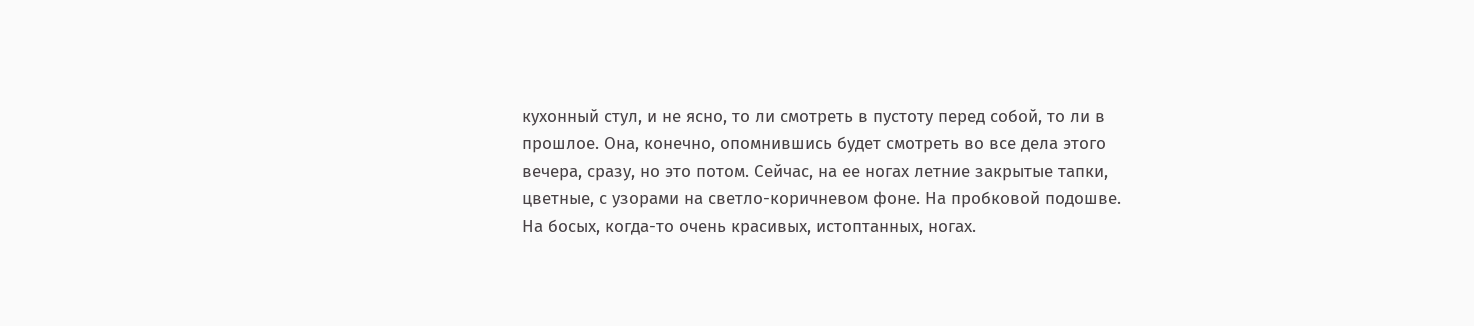кухонный стул, и не ясно, то ли смотреть в пустоту перед собой, то ли в прошлое. Она, конечно, опомнившись будет смотреть во все дела этого вечера, сразу, но это потом. Сейчас, на ее ногах летние закрытые тапки, цветные, с узорами на светло-коричневом фоне. На пробковой подошве. На босых, когда-то очень красивых, истоптанных, ногах.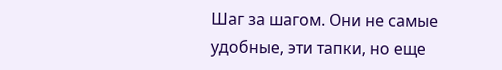Шаг за шагом. Они не самые удобные, эти тапки, но еще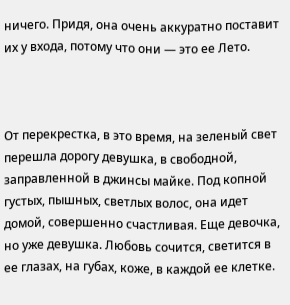ничего. Придя, она очень аккуратно поставит их у входа, потому что они — это ее Лето.



От перекрестка, в это время, на зеленый свет перешла дорогу девушка, в свободной, заправленной в джинсы майке. Под копной густых, пышных, светлых волос, она идет домой, совершенно счастливая. Еще девочка, но уже девушка. Любовь сочится, светится в ее глазах, на губах, коже, в каждой ее клетке.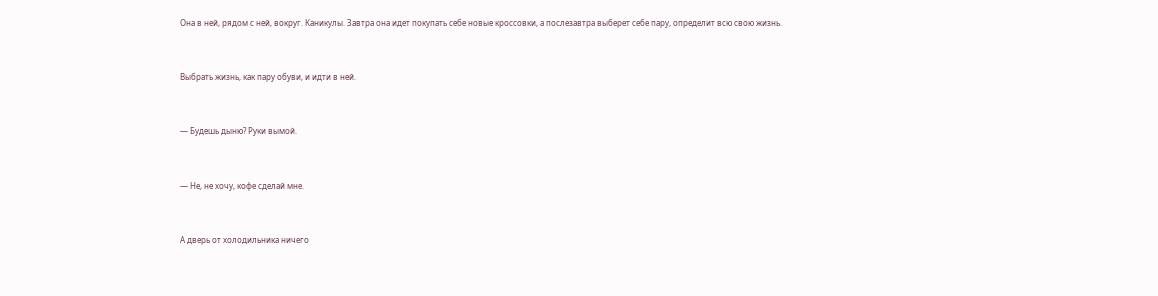Она в ней, рядом с ней, вокруг. Каникулы. Завтра она идет покупать себе новые кроссовки, а послезавтра выберет себе пару, определит всю свою жизнь.



Выбрать жизнь, как пару обуви, и идти в ней.



— Будешь дыню? Руки вымой.



— Не, не хочу, кофе сделай мне.



А дверь от холодильника ничего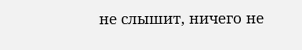не слышит, ничего не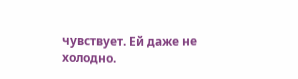чувствует. Ей даже не холодно.